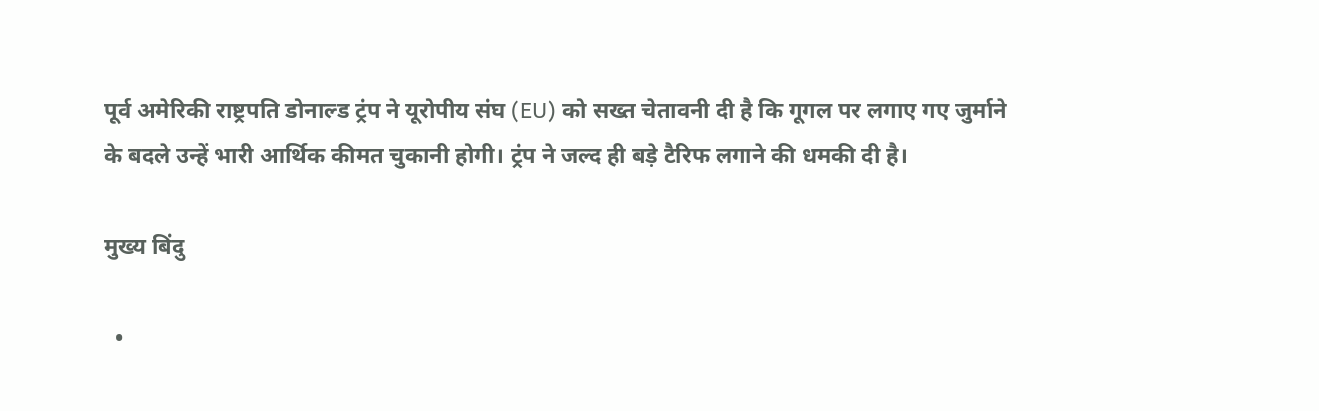पूर्व अमेरिकी राष्ट्रपति डोनाल्ड ट्रंप ने यूरोपीय संघ (EU) को सख्त चेतावनी दी है कि गूगल पर लगाए गए जुर्माने के बदले उन्हें भारी आर्थिक कीमत चुकानी होगी। ट्रंप ने जल्द ही बड़े टैरिफ लगाने की धमकी दी है।

मुख्य बिंदु

  •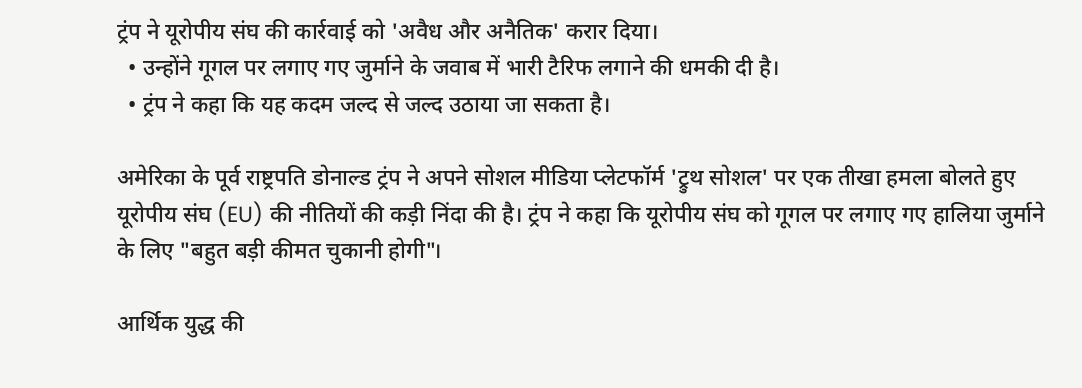ट्रंप ने यूरोपीय संघ की कार्रवाई को 'अवैध और अनैतिक' करार दिया।
  • उन्होंने गूगल पर लगाए गए जुर्माने के जवाब में भारी टैरिफ लगाने की धमकी दी है।
  • ट्रंप ने कहा कि यह कदम जल्द से जल्द उठाया जा सकता है।

अमेरिका के पूर्व राष्ट्रपति डोनाल्ड ट्रंप ने अपने सोशल मीडिया प्लेटफॉर्म 'ट्रुथ सोशल' पर एक तीखा हमला बोलते हुए यूरोपीय संघ (EU) की नीतियों की कड़ी निंदा की है। ट्रंप ने कहा कि यूरोपीय संघ को गूगल पर लगाए गए हालिया जुर्माने के लिए "बहुत बड़ी कीमत चुकानी होगी"।

आर्थिक युद्ध की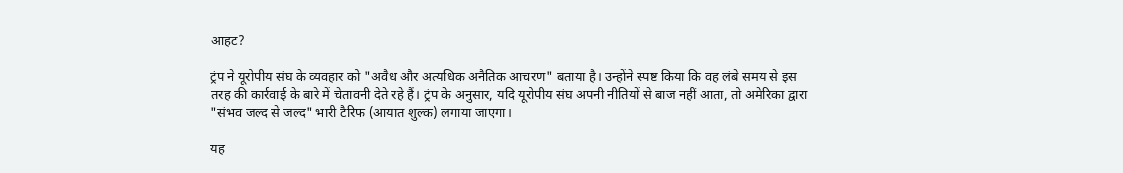आहट?

ट्रंप ने यूरोपीय संघ के व्यवहार को "अवैध और अत्यधिक अनैतिक आचरण" बताया है। उन्होंने स्पष्ट किया कि वह लंबे समय से इस तरह की कार्रवाई के बारे में चेतावनी देते रहे हैं। ट्रंप के अनुसार, यदि यूरोपीय संघ अपनी नीतियों से बाज नहीं आता, तो अमेरिका द्वारा "संभव जल्द से जल्द" भारी टैरिफ (आयात शुल्क) लगाया जाएगा।

यह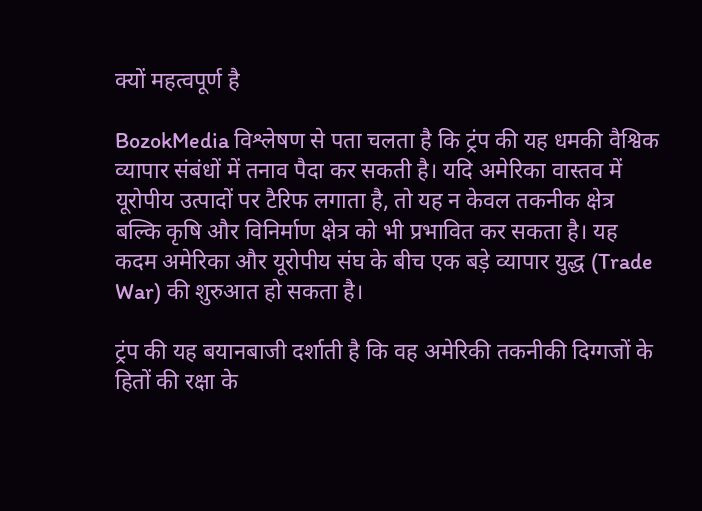क्यों महत्वपूर्ण है

BozokMedia विश्लेषण से पता चलता है कि ट्रंप की यह धमकी वैश्विक व्यापार संबंधों में तनाव पैदा कर सकती है। यदि अमेरिका वास्तव में यूरोपीय उत्पादों पर टैरिफ लगाता है, तो यह न केवल तकनीक क्षेत्र बल्कि कृषि और विनिर्माण क्षेत्र को भी प्रभावित कर सकता है। यह कदम अमेरिका और यूरोपीय संघ के बीच एक बड़े व्यापार युद्ध (Trade War) की शुरुआत हो सकता है।

ट्रंप की यह बयानबाजी दर्शाती है कि वह अमेरिकी तकनीकी दिग्गजों के हितों की रक्षा के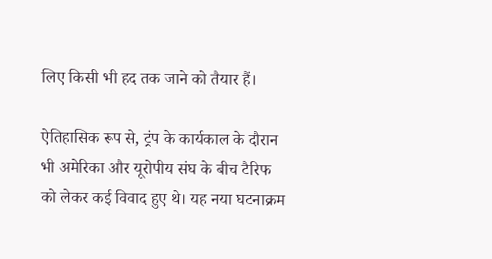लिए किसी भी हद तक जाने को तैयार हैं।

ऐतिहासिक रूप से, ट्रंप के कार्यकाल के दौरान भी अमेरिका और यूरोपीय संघ के बीच टैरिफ को लेकर कई विवाद हुए थे। यह नया घटनाक्रम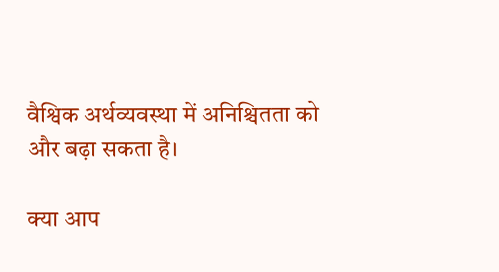वैश्विक अर्थव्यवस्था में अनिश्चितता को और बढ़ा सकता है।

क्या आप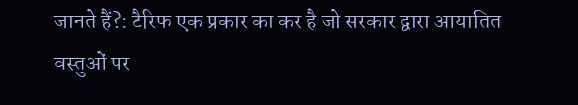जानते हैं?: टैरिफ एक प्रकार का कर है जो सरकार द्वारा आयातित वस्तुओं पर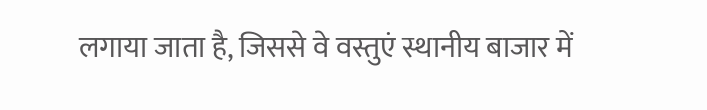लगाया जाता है, जिससे वे वस्तुएं स्थानीय बाजार में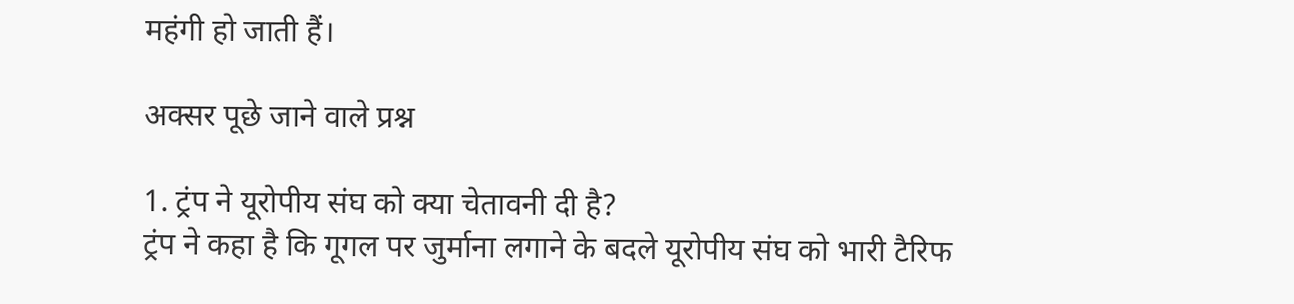महंगी हो जाती हैं।

अक्सर पूछे जाने वाले प्रश्न

1. ट्रंप ने यूरोपीय संघ को क्या चेतावनी दी है?
ट्रंप ने कहा है कि गूगल पर जुर्माना लगाने के बदले यूरोपीय संघ को भारी टैरिफ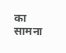का सामना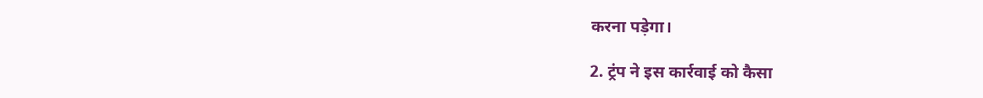करना पड़ेगा।

2. ट्रंप ने इस कार्रवाई को कैसा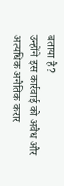बताया है?
उन्होंने इस कार्रवाई को अवैध और अत्यधिक अनैतिक करार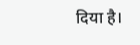दिया है।